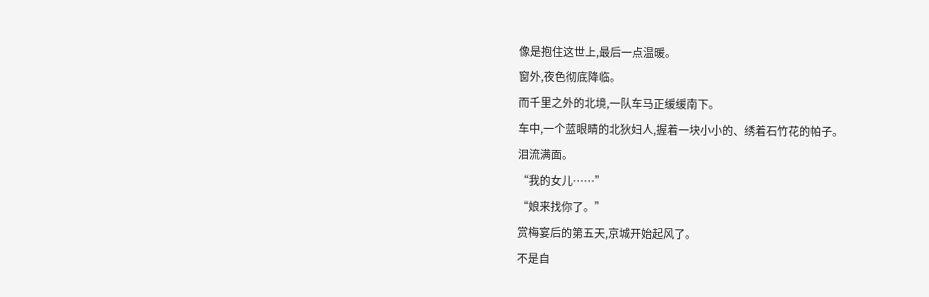像是抱住这世上,最后一点温暖。
窗外,夜色彻底降临。
而千里之外的北境,一队车马正缓缓南下。
车中,一个蓝眼睛的北狄妇人,握着一块小小的、绣着石竹花的帕子。
泪流满面。
“我的女儿……”
“娘来找你了。”
赏梅宴后的第五天,京城开始起风了。
不是自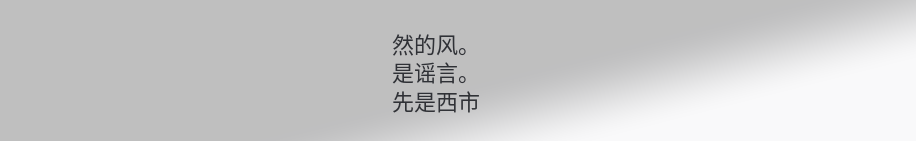然的风。
是谣言。
先是西市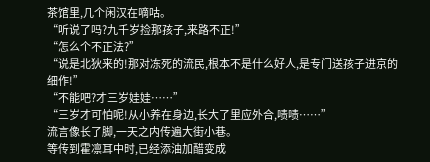茶馆里,几个闲汉在嘀咕。
“听说了吗?九千岁捡那孩子,来路不正!”
“怎么个不正法?”
“说是北狄来的!那对冻死的流民,根本不是什么好人,是专门送孩子进京的细作!”
“不能吧?才三岁娃娃……”
“三岁才可怕呢!从小养在身边,长大了里应外合,啧啧……”
流言像长了脚,一天之内传遍大街小巷。
等传到霍凛耳中时,已经添油加醋变成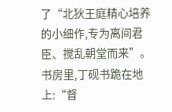了“北狄王庭精心培养的小细作,专为离间君臣、搅乱朝堂而来”。
书房里,丁砚书跪在地上:“督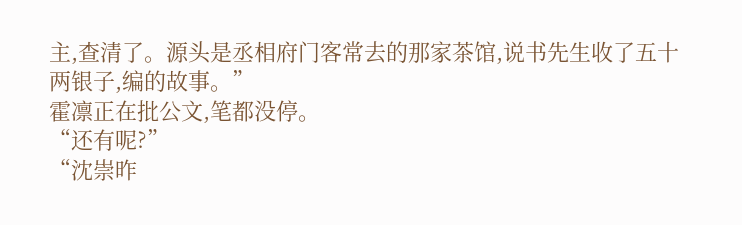主,查清了。源头是丞相府门客常去的那家茶馆,说书先生收了五十两银子,编的故事。”
霍凛正在批公文,笔都没停。
“还有呢?”
“沈崇昨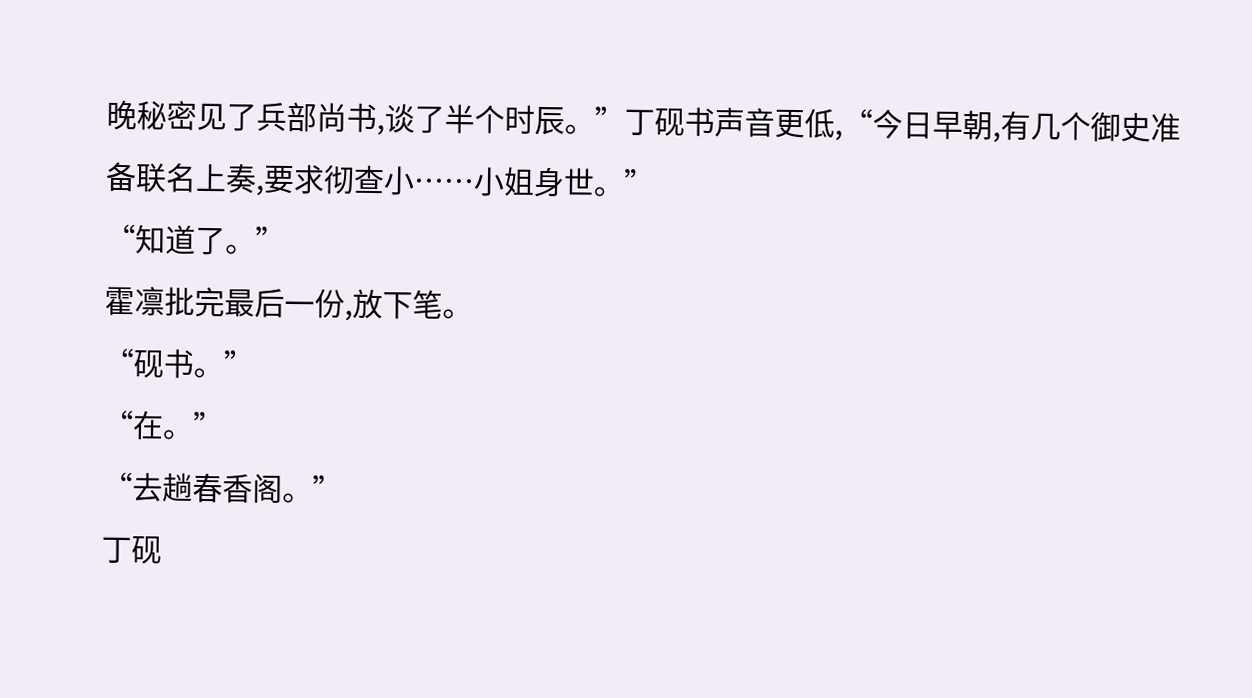晚秘密见了兵部尚书,谈了半个时辰。”丁砚书声音更低,“今日早朝,有几个御史准备联名上奏,要求彻查小……小姐身世。”
“知道了。”
霍凛批完最后一份,放下笔。
“砚书。”
“在。”
“去趟春香阁。”
丁砚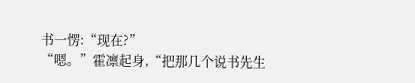书一愣:“现在?”
“嗯。”霍凛起身,“把那几个说书先生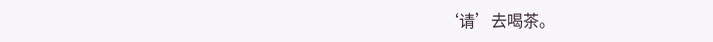‘请’去喝茶。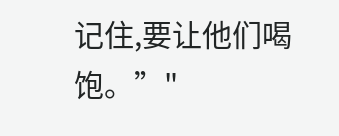记住,要让他们喝饱。”"